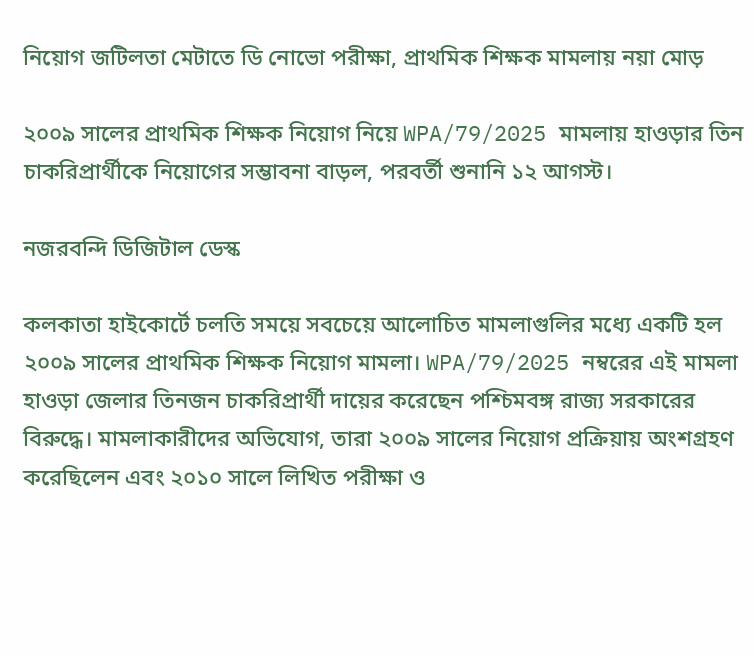নিয়োগ জটিলতা মেটাতে ডি নোভো পরীক্ষা, প্রাথমিক শিক্ষক মামলায় নয়া মোড়

২০০৯ সালের প্রাথমিক শিক্ষক নিয়োগ নিয়ে WPA/79/2025 মামলায় হাওড়ার তিন চাকরিপ্রার্থীকে নিয়োগের সম্ভাবনা বাড়ল, পরবর্তী শুনানি ১২ আগস্ট।

নজরবন্দি ডিজিটাল ডেস্ক

কলকাতা হাইকোর্টে চলতি সময়ে সবচেয়ে আলোচিত মামলাগুলির মধ্যে একটি হল ২০০৯ সালের প্রাথমিক শিক্ষক নিয়োগ মামলা। WPA/79/2025 নম্বরের এই মামলা হাওড়া জেলার তিনজন চাকরিপ্রার্থী দায়ের করেছেন পশ্চিমবঙ্গ রাজ্য সরকারের বিরুদ্ধে। মামলাকারীদের অভিযোগ, তারা ২০০৯ সালের নিয়োগ প্রক্রিয়ায় অংশগ্রহণ করেছিলেন এবং ২০১০ সালে লিখিত পরীক্ষা ও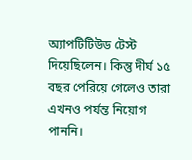অ্যাপটিটিউড টেস্ট দিয়েছিলেন। কিন্তু দীর্ঘ ১৫ বছর পেরিয়ে গেলেও তারা এখনও পর্যন্ত নিয়োগ পাননি।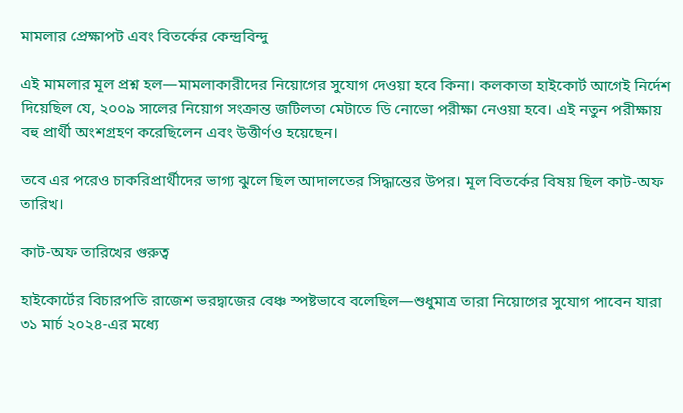মামলার প্রেক্ষাপট এবং বিতর্কের কেন্দ্রবিন্দু

এই মামলার মূল প্রশ্ন হল—মামলাকারীদের নিয়োগের সুযোগ দেওয়া হবে কিনা। কলকাতা হাইকোর্ট আগেই নির্দেশ দিয়েছিল যে, ২০০৯ সালের নিয়োগ সংক্রান্ত জটিলতা মেটাতে ডি নোভো পরীক্ষা নেওয়া হবে। এই নতুন পরীক্ষায় বহু প্রার্থী অংশগ্রহণ করেছিলেন এবং উত্তীর্ণও হয়েছেন।

তবে এর পরেও চাকরিপ্রার্থীদের ভাগ্য ঝুলে ছিল আদালতের সিদ্ধান্তের উপর। মূল বিতর্কের বিষয় ছিল কাট-অফ তারিখ।

কাট-অফ তারিখের গুরুত্ব

হাইকোর্টের বিচারপতি রাজেশ ভরদ্বাজের বেঞ্চ স্পষ্টভাবে বলেছিল—শুধুমাত্র তারা নিয়োগের সুযোগ পাবেন যারা ৩১ মার্চ ২০২৪-এর মধ্যে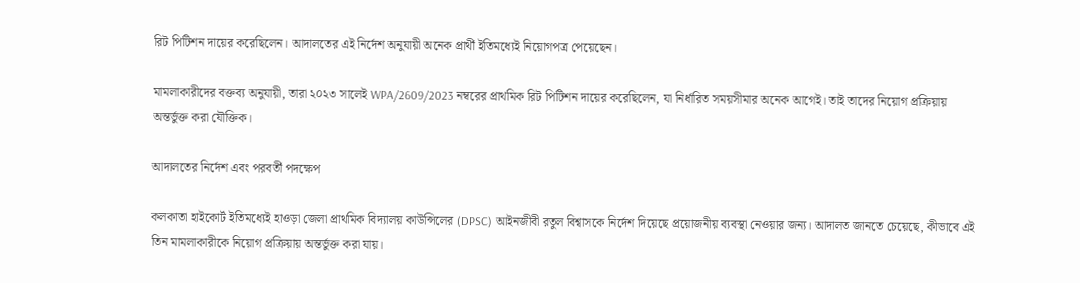রিট পিটিশন দায়ের করেছিলেন। আদালতের এই নির্দেশ অনুযায়ী অনেক প্রার্থী ইতিমধ্যেই নিয়োগপত্র পেয়েছেন।

মামলাকারীদের বক্তব্য অনুযায়ী, তারা ২০২৩ সালেই WPA/2609/2023 নম্বরের প্রাথমিক রিট পিটিশন দায়ের করেছিলেন, যা নির্ধারিত সময়সীমার অনেক আগেই। তাই তাদের নিয়োগ প্রক্রিয়ায় অন্তর্ভুক্ত করা যৌক্তিক।

আদালতের নির্দেশ এবং পরবর্তী পদক্ষেপ

কলকাতা হাইকোর্ট ইতিমধ্যেই হাওড়া জেলা প্রাথমিক বিদ্যালয় কাউন্সিলের (DPSC) আইনজীবী রতুল বিশ্বাসকে নির্দেশ দিয়েছে প্রয়োজনীয় ব্যবস্থা নেওয়ার জন্য। আদালত জানতে চেয়েছে, কীভাবে এই তিন মামলাকারীকে নিয়োগ প্রক্রিয়ায় অন্তর্ভুক্ত করা যায়।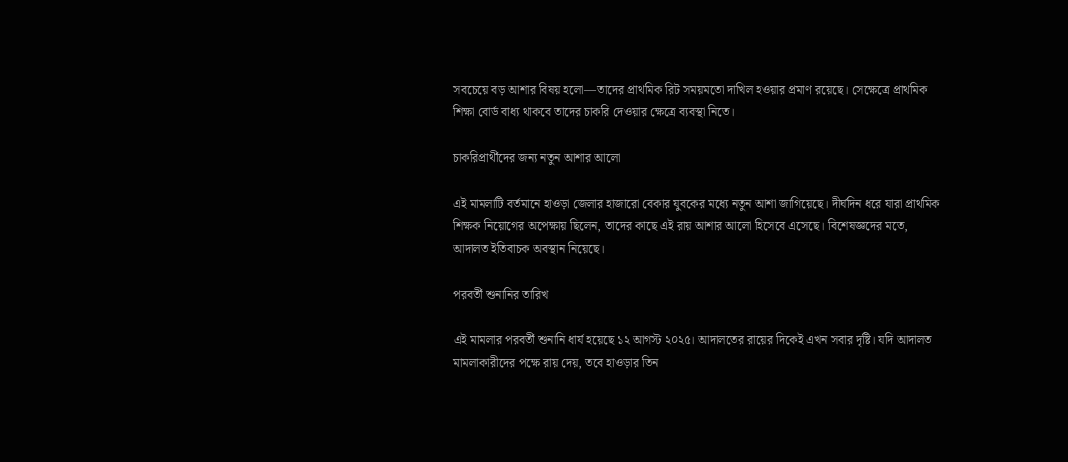সবচেয়ে বড় আশার বিষয় হলো—তাদের প্রাথমিক রিট সময়মতো দাখিল হওয়ার প্রমাণ রয়েছে। সেক্ষেত্রে প্রাথমিক শিক্ষা বোর্ড বাধ্য থাকবে তাদের চাকরি দেওয়ার ক্ষেত্রে ব্যবস্থা নিতে।

চাকরিপ্রার্থীদের জন্য নতুন আশার আলো

এই মামলাটি বর্তমানে হাওড়া জেলার হাজারো বেকার যুবকের মধ্যে নতুন আশা জাগিয়েছে। দীর্ঘদিন ধরে যারা প্রাথমিক শিক্ষক নিয়োগের অপেক্ষায় ছিলেন, তাদের কাছে এই রায় আশার আলো হিসেবে এসেছে। বিশেষজ্ঞদের মতে, আদালত ইতিবাচক অবস্থান নিয়েছে।

পরবর্তী শুনানির তারিখ

এই মামলার পরবর্তী শুনানি ধার্য হয়েছে ১২ আগস্ট ২০২৫। আদালতের রায়ের দিকেই এখন সবার দৃষ্টি। যদি আদালত মামলাকারীদের পক্ষে রায় দেয়, তবে হাওড়ার তিন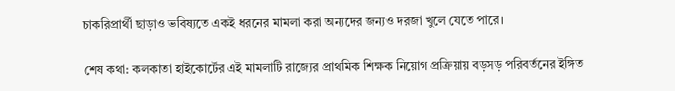চাকরিপ্রার্থী ছাড়াও ভবিষ্যতে একই ধরনের মামলা করা অন্যদের জন্যও দরজা খুলে যেতে পারে।

শেষ কথা: কলকাতা হাইকোর্টের এই মামলাটি রাজ্যের প্রাথমিক শিক্ষক নিয়োগ প্রক্রিয়ায় বড়সড় পরিবর্তনের ইঙ্গিত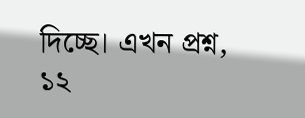দিচ্ছে। এখন প্রশ্ন, ১২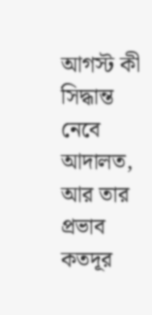আগস্ট কী সিদ্ধান্ত নেবে আদালত, আর তার প্রভাব কতদূর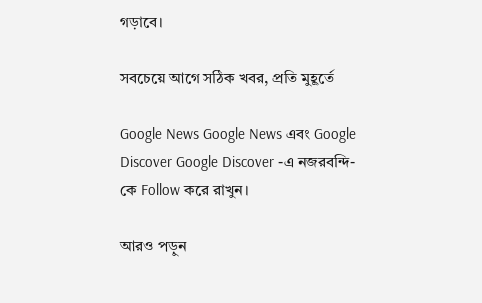গড়াবে।

সবচেয়ে আগে সঠিক খবর, প্রতি মুহূর্তে

Google News Google News এবং Google Discover Google Discover -এ নজরবন্দি-কে Follow করে রাখুন।

আরও পড়ুন